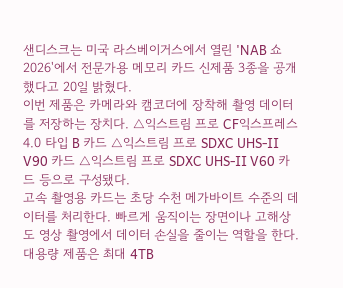샌디스크는 미국 라스베이거스에서 열린 'NAB 쇼 2026'에서 전문가용 메모리 카드 신제품 3종을 공개했다고 20일 밝혔다.
이번 제품은 카메라와 캠코더에 장착해 촬영 데이터를 저장하는 장치다. △익스트림 프로 CF익스프레스 4.0 타입 B 카드 △익스트림 프로 SDXC UHS-II V90 카드 △익스트림 프로 SDXC UHS-II V60 카드 등으로 구성됐다.
고속 촬영용 카드는 초당 수천 메가바이트 수준의 데이터를 처리한다. 빠르게 움직이는 장면이나 고해상도 영상 촬영에서 데이터 손실을 줄이는 역할을 한다.
대용량 제품은 최대 4TB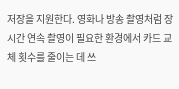저장을 지원한다. 영화나 방송 촬영처럼 장시간 연속 촬영이 필요한 환경에서 카드 교체 횟수를 줄이는 데 쓰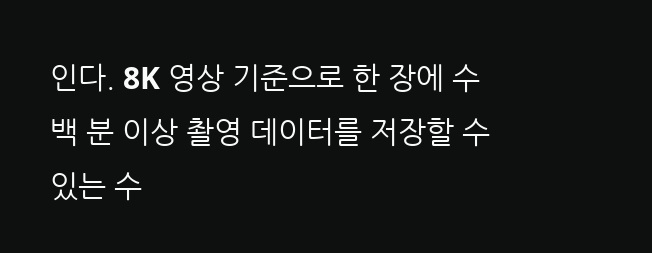인다. 8K 영상 기준으로 한 장에 수백 분 이상 촬영 데이터를 저장할 수 있는 수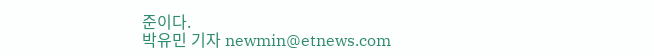준이다.
박유민 기자 newmin@etnews.com